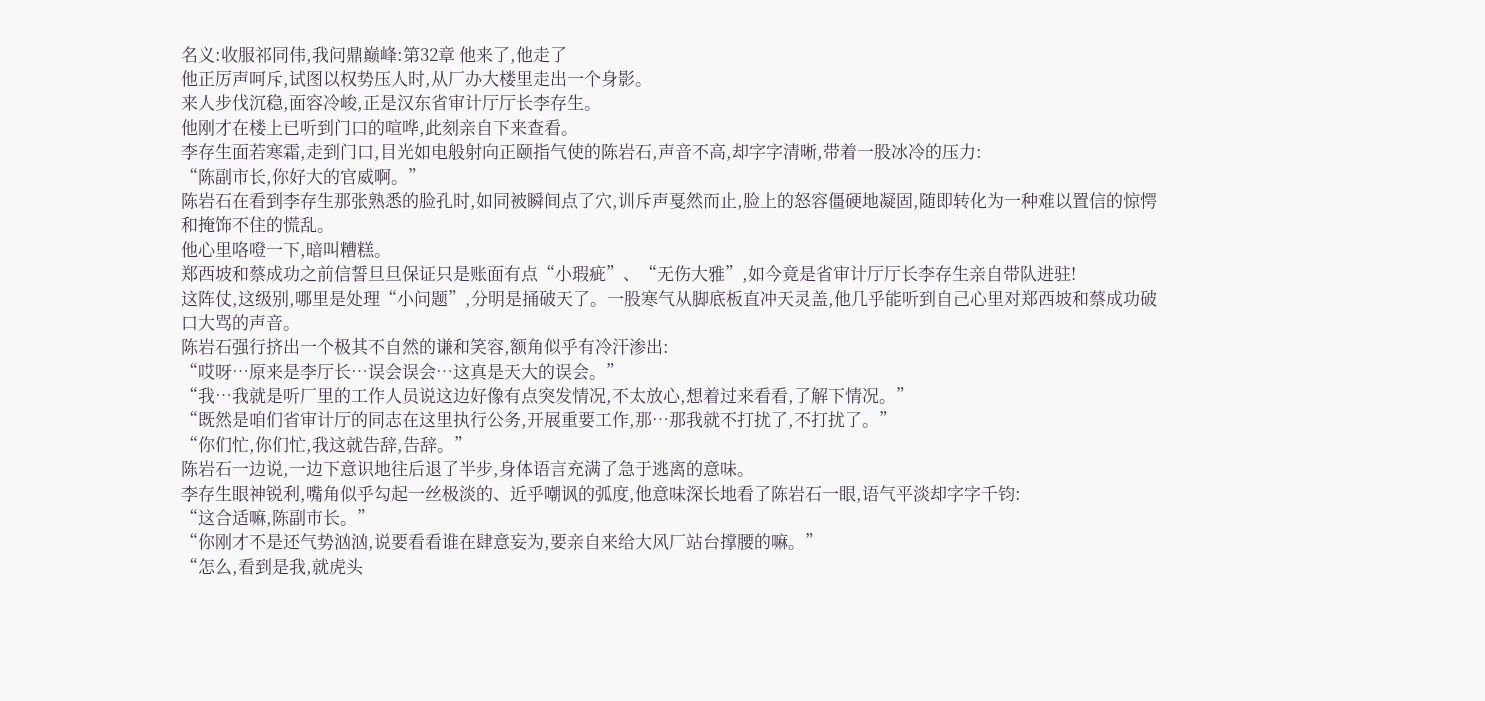名义:收服祁同伟,我问鼎巅峰:第32章 他来了,他走了
他正厉声呵斥,试图以权势压人时,从厂办大楼里走出一个身影。
来人步伐沉稳,面容冷峻,正是汉东省审计厅厅长李存生。
他刚才在楼上已听到门口的喧哗,此刻亲自下来查看。
李存生面若寒霜,走到门口,目光如电般射向正颐指气使的陈岩石,声音不高,却字字清晰,带着一股冰冷的压力:
“陈副市长,你好大的官威啊。”
陈岩石在看到李存生那张熟悉的脸孔时,如同被瞬间点了穴,训斥声戛然而止,脸上的怒容僵硬地凝固,随即转化为一种难以置信的惊愕和掩饰不住的慌乱。
他心里咯噔一下,暗叫糟糕。
郑西坡和蔡成功之前信誓旦旦保证只是账面有点“小瑕疵”、“无伤大雅”,如今竟是省审计厅厅长李存生亲自带队进驻!
这阵仗,这级别,哪里是处理“小问题”,分明是捅破天了。一股寒气从脚底板直冲天灵盖,他几乎能听到自己心里对郑西坡和蔡成功破口大骂的声音。
陈岩石强行挤出一个极其不自然的谦和笑容,额角似乎有冷汗渗出:
“哎呀…原来是李厅长…误会误会…这真是天大的误会。”
“我…我就是听厂里的工作人员说这边好像有点突发情况,不太放心,想着过来看看,了解下情况。”
“既然是咱们省审计厅的同志在这里执行公务,开展重要工作,那…那我就不打扰了,不打扰了。”
“你们忙,你们忙,我这就告辞,告辞。”
陈岩石一边说,一边下意识地往后退了半步,身体语言充满了急于逃离的意味。
李存生眼神锐利,嘴角似乎勾起一丝极淡的、近乎嘲讽的弧度,他意味深长地看了陈岩石一眼,语气平淡却字字千钧:
“这合适嘛,陈副市长。”
“你刚才不是还气势汹汹,说要看看谁在肆意妄为,要亲自来给大风厂站台撑腰的嘛。”
“怎么,看到是我,就虎头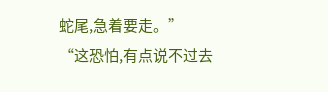蛇尾,急着要走。”
“这恐怕,有点说不过去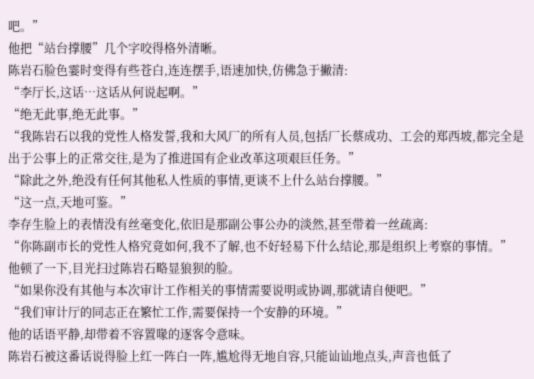吧。”
他把“站台撑腰”几个字咬得格外清晰。
陈岩石脸色霎时变得有些苍白,连连摆手,语速加快,仿佛急于撇清:
“李厅长,这话…这话从何说起啊。”
“绝无此事,绝无此事。”
“我陈岩石以我的党性人格发誓,我和大风厂的所有人员,包括厂长蔡成功、工会的郑西坡,都完全是出于公事上的正常交往,是为了推进国有企业改革这项艰巨任务。”
“除此之外,绝没有任何其他私人性质的事情,更谈不上什么站台撑腰。”
“这一点,天地可鉴。”
李存生脸上的表情没有丝毫变化,依旧是那副公事公办的淡然,甚至带着一丝疏离:
“你陈副市长的党性人格究竟如何,我不了解,也不好轻易下什么结论,那是组织上考察的事情。”
他顿了一下,目光扫过陈岩石略显狼狈的脸。
“如果你没有其他与本次审计工作相关的事情需要说明或协调,那就请自便吧。”
“我们审计厅的同志正在繁忙工作,需要保持一个安静的环境。”
他的话语平静,却带着不容置喙的逐客令意味。
陈岩石被这番话说得脸上红一阵白一阵,尴尬得无地自容,只能讪讪地点头,声音也低了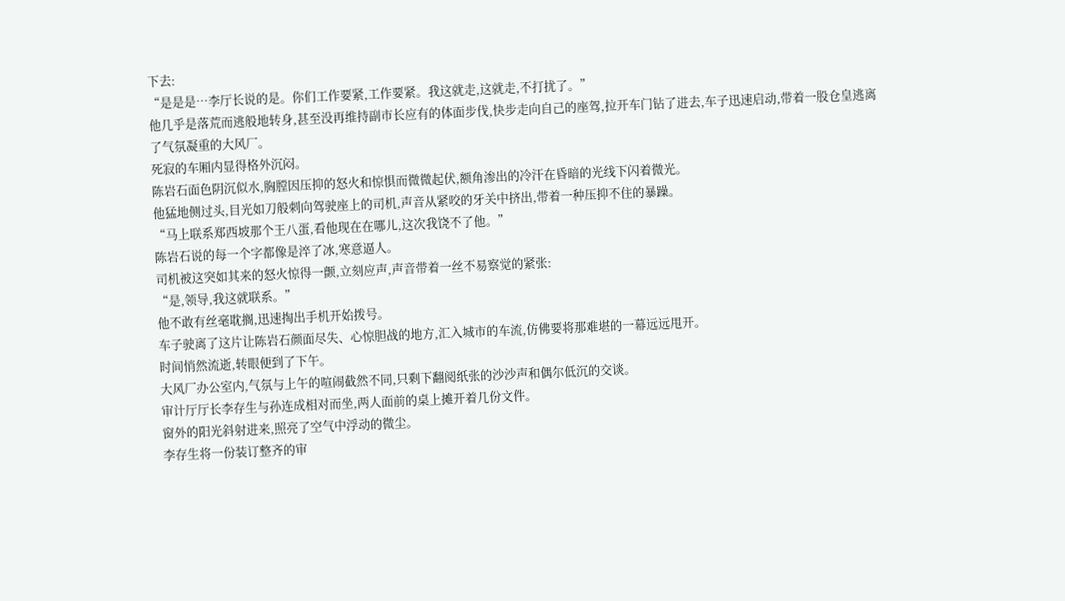下去:
“是是是…李厅长说的是。你们工作要紧,工作要紧。我这就走,这就走,不打扰了。”
他几乎是落荒而逃般地转身,甚至没再维持副市长应有的体面步伐,快步走向自己的座驾,拉开车门钻了进去,车子迅速启动,带着一股仓皇逃离了气氛凝重的大风厂。
死寂的车厢内显得格外沉闷。
陈岩石面色阴沉似水,胸膛因压抑的怒火和惊惧而微微起伏,额角渗出的冷汗在昏暗的光线下闪着微光。
他猛地侧过头,目光如刀般刺向驾驶座上的司机,声音从紧咬的牙关中挤出,带着一种压抑不住的暴躁。
“马上联系郑西坡那个王八蛋,看他现在在哪儿,这次我饶不了他。”
陈岩石说的每一个字都像是淬了冰,寒意逼人。
司机被这突如其来的怒火惊得一颤,立刻应声,声音带着一丝不易察觉的紧张:
“是,领导,我这就联系。”
他不敢有丝毫耽搁,迅速掏出手机开始拨号。
车子驶离了这片让陈岩石颜面尽失、心惊胆战的地方,汇入城市的车流,仿佛要将那难堪的一幕远远甩开。
时间悄然流逝,转眼便到了下午。
大风厂办公室内,气氛与上午的喧闹截然不同,只剩下翻阅纸张的沙沙声和偶尔低沉的交谈。
审计厅厅长李存生与孙连成相对而坐,两人面前的桌上摊开着几份文件。
窗外的阳光斜射进来,照亮了空气中浮动的微尘。
李存生将一份装订整齐的审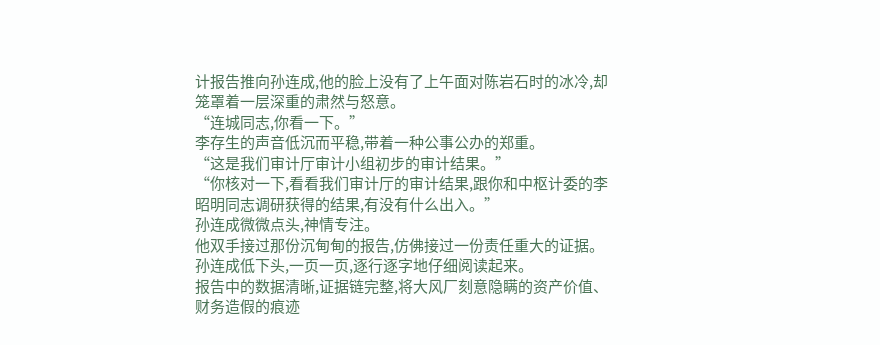计报告推向孙连成,他的脸上没有了上午面对陈岩石时的冰冷,却笼罩着一层深重的肃然与怒意。
“连城同志,你看一下。”
李存生的声音低沉而平稳,带着一种公事公办的郑重。
“这是我们审计厅审计小组初步的审计结果。”
“你核对一下,看看我们审计厅的审计结果,跟你和中枢计委的李昭明同志调研获得的结果,有没有什么出入。”
孙连成微微点头,神情专注。
他双手接过那份沉甸甸的报告,仿佛接过一份责任重大的证据。
孙连成低下头,一页一页,逐行逐字地仔细阅读起来。
报告中的数据清晰,证据链完整,将大风厂刻意隐瞒的资产价值、财务造假的痕迹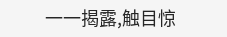一一揭露,触目惊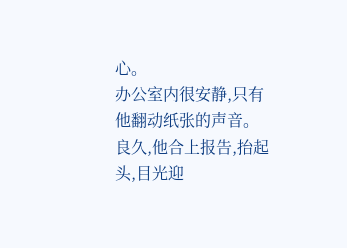心。
办公室内很安静,只有他翻动纸张的声音。
良久,他合上报告,抬起头,目光迎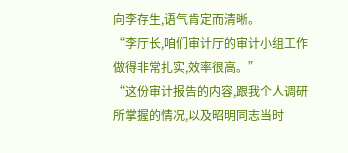向李存生,语气肯定而清晰。
“李厅长,咱们审计厅的审计小组工作做得非常扎实,效率很高。”
“这份审计报告的内容,跟我个人调研所掌握的情况,以及昭明同志当时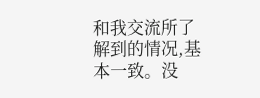和我交流所了解到的情况,基本一致。没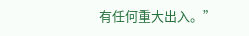有任何重大出入。”